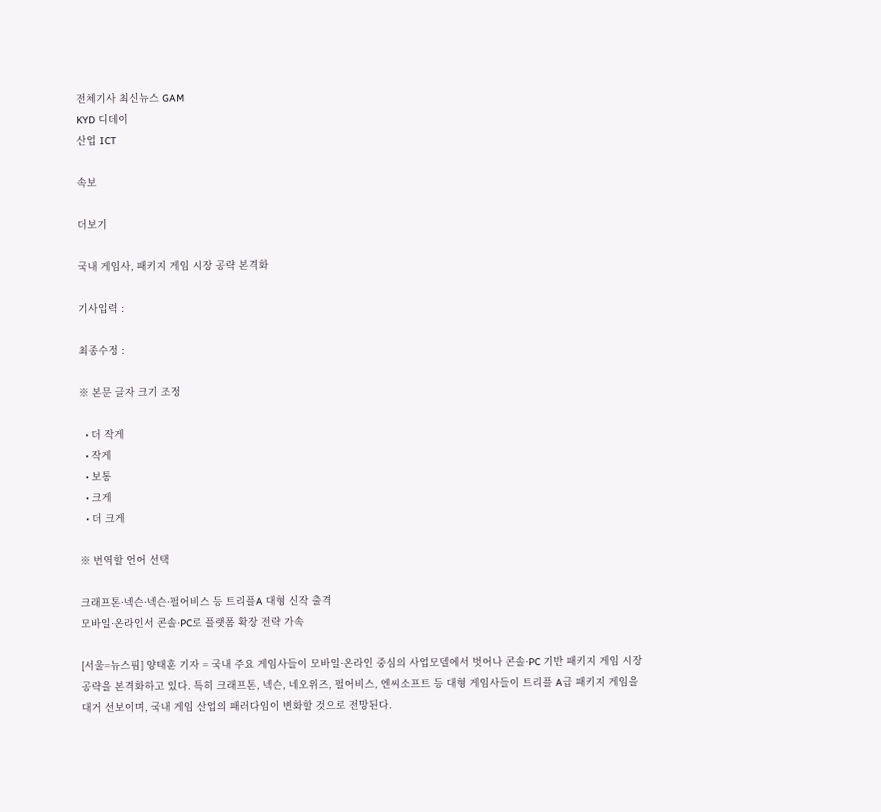전체기사 최신뉴스 GAM
KYD 디데이
산업 ICT

속보

더보기

국내 게임사, 패키지 게임 시장 공략 본격화

기사입력 :

최종수정 :

※ 본문 글자 크기 조정

  • 더 작게
  • 작게
  • 보통
  • 크게
  • 더 크게

※ 번역할 언어 선택

크래프톤·넥슨·넥슨·펄어비스 등 트리플A 대형 신작 출격
모바일·온라인서 콘솔·PC로 플랫폼 확장 전략 가속

[서울=뉴스핌] 양태훈 기자 = 국내 주요 게임사들이 모바일·온라인 중심의 사업모델에서 벗어나 콘솔·PC 기반 패키지 게임 시장 공략을 본격화하고 있다. 특히 크래프톤, 넥슨, 네오위즈, 펄어비스, 엔씨소프트 등 대형 게임사들이 트리플 A급 패키지 게임을 대거 선보이며, 국내 게임 산업의 패러다임이 변화할 것으로 전망된다.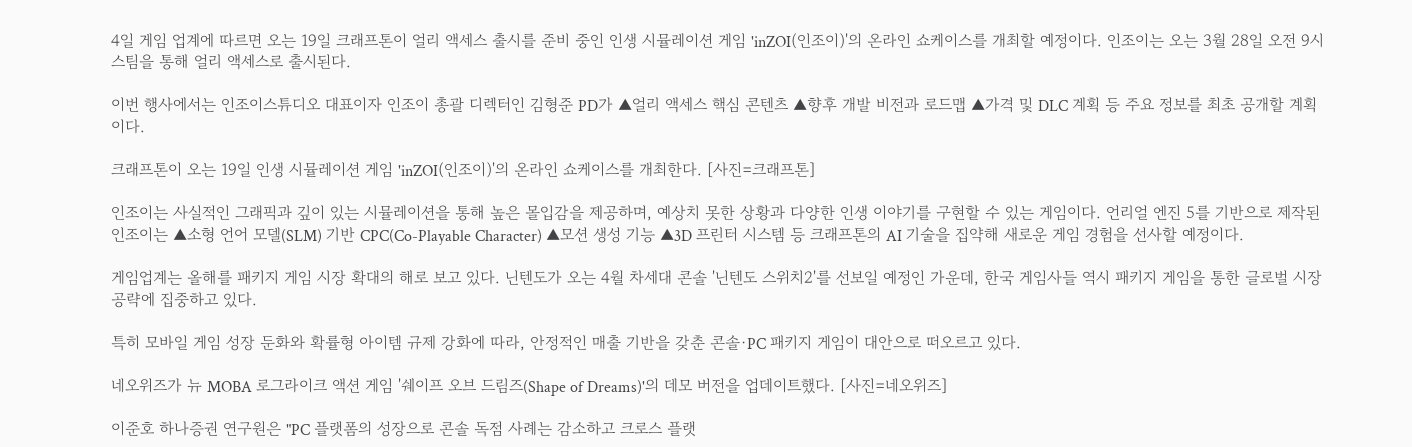4일 게임 업계에 따르면 오는 19일 크래프톤이 얼리 액세스 출시를 준비 중인 인생 시뮬레이션 게임 'inZOI(인조이)'의 온라인 쇼케이스를 개최할 예정이다. 인조이는 오는 3월 28일 오전 9시 스팀을 통해 얼리 액세스로 출시된다.

이번 행사에서는 인조이스튜디오 대표이자 인조이 총괄 디렉터인 김형준 PD가 ▲얼리 액세스 핵심 콘텐츠 ▲향후 개발 비전과 로드맵 ▲가격 및 DLC 계획 등 주요 정보를 최초 공개할 계획이다.

크래프톤이 오는 19일 인생 시뮬레이션 게임 'inZOI(인조이)'의 온라인 쇼케이스를 개최한다. [사진=크래프톤]

인조이는 사실적인 그래픽과 깊이 있는 시뮬레이션을 통해 높은 몰입감을 제공하며, 예상치 못한 상황과 다양한 인생 이야기를 구현할 수 있는 게임이다. 언리얼 엔진 5를 기반으로 제작된 인조이는 ▲소형 언어 모델(SLM) 기반 CPC(Co-Playable Character) ▲모션 생성 기능 ▲3D 프린터 시스템 등 크래프톤의 AI 기술을 집약해 새로운 게임 경험을 선사할 예정이다.

게임업계는 올해를 패키지 게임 시장 확대의 해로 보고 있다. 닌텐도가 오는 4월 차세대 콘솔 '닌텐도 스위치2'를 선보일 예정인 가운데, 한국 게임사들 역시 패키지 게임을 통한 글로벌 시장 공략에 집중하고 있다.

특히 모바일 게임 성장 둔화와 확률형 아이템 규제 강화에 따라, 안정적인 매출 기반을 갖춘 콘솔·PC 패키지 게임이 대안으로 떠오르고 있다.

네오위즈가 뉴 MOBA 로그라이크 액션 게임 '쉐이프 오브 드림즈(Shape of Dreams)'의 데모 버전을 업데이트했다. [사진=네오위즈]

이준호 하나증권 연구원은 "PC 플랫폼의 성장으로 콘솔 독점 사례는 감소하고 크로스 플랫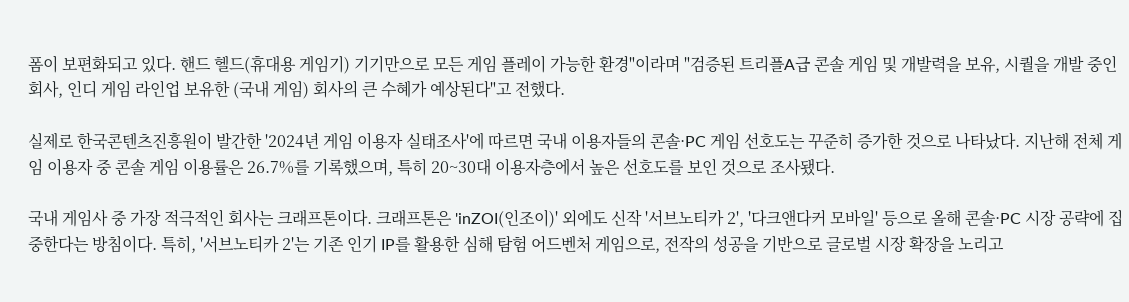폼이 보편화되고 있다. 핸드 헬드(휴대용 게임기) 기기만으로 모든 게임 플레이 가능한 환경"이라며 "검증된 트리플A급 콘솔 게임 및 개발력을 보유, 시퀄을 개발 중인 회사, 인디 게임 라인업 보유한 (국내 게임) 회사의 큰 수혜가 예상된다"고 전했다.

실제로 한국콘텐츠진흥원이 발간한 '2024년 게임 이용자 실태조사'에 따르면 국내 이용자들의 콘솔·PC 게임 선호도는 꾸준히 증가한 것으로 나타났다. 지난해 전체 게임 이용자 중 콘솔 게임 이용률은 26.7%를 기록했으며, 특히 20~30대 이용자층에서 높은 선호도를 보인 것으로 조사됐다.

국내 게임사 중 가장 적극적인 회사는 크래프톤이다. 크래프톤은 'inZOI(인조이)' 외에도 신작 '서브노티카 2', '다크앤다커 모바일' 등으로 올해 콘솔·PC 시장 공략에 집중한다는 방침이다. 특히, '서브노티카 2'는 기존 인기 IP를 활용한 심해 탐험 어드벤처 게임으로, 전작의 성공을 기반으로 글로벌 시장 확장을 노리고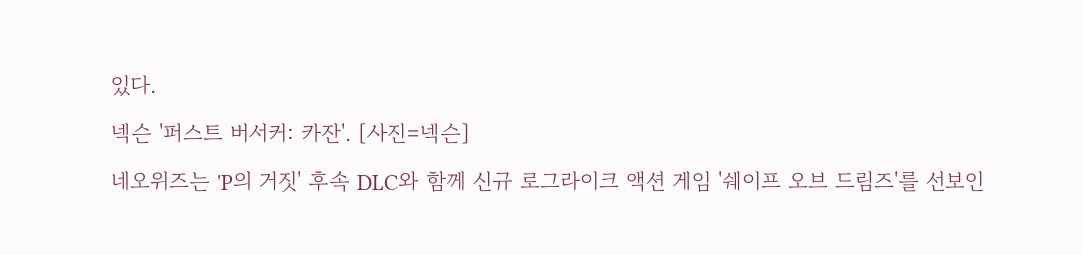있다.

넥슨 '퍼스트 버서커: 카잔'. [사진=넥슨]

네오위즈는 'P의 거짓' 후속 DLC와 함께 신규 로그라이크 액션 게임 '쉐이프 오브 드림즈'를 선보인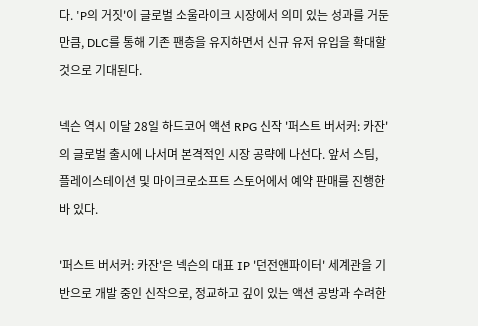다. 'P의 거짓'이 글로벌 소울라이크 시장에서 의미 있는 성과를 거둔 만큼, DLC를 통해 기존 팬층을 유지하면서 신규 유저 유입을 확대할 것으로 기대된다.

넥슨 역시 이달 28일 하드코어 액션 RPG 신작 '퍼스트 버서커: 카잔'의 글로벌 출시에 나서며 본격적인 시장 공략에 나선다. 앞서 스팀, 플레이스테이션 및 마이크로소프트 스토어에서 예약 판매를 진행한 바 있다.

'퍼스트 버서커: 카잔'은 넥슨의 대표 IP '던전앤파이터' 세계관을 기반으로 개발 중인 신작으로, 정교하고 깊이 있는 액션 공방과 수려한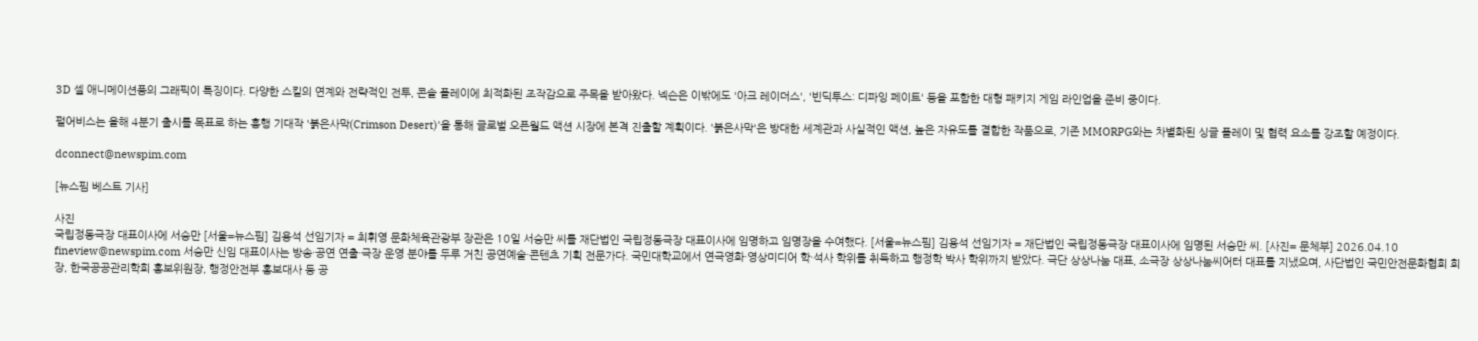3D 셀 애니메이션풍의 그래픽이 특징이다. 다양한 스킬의 연계와 전략적인 전투, 콘솔 플레이에 최적화된 조작감으로 주목을 받아왔다. 넥슨은 이밖에도 '아크 레이더스', '빈딕투스: 디파잉 페이트' 등을 포함한 대형 패키지 게임 라인업을 준비 중이다.

펄어비스는 올해 4분기 출시를 목표로 하는 흥행 기대작 '붉은사막(Crimson Desert)'을 통해 글로벌 오픈월드 액션 시장에 본격 진출할 계획이다. '붉은사막'은 방대한 세계관과 사실적인 액션, 높은 자유도를 결합한 작품으로, 기존 MMORPG와는 차별화된 싱글 플레이 및 협력 요소를 강조할 예정이다.

dconnect@newspim.com

[뉴스핌 베스트 기사]

사진
국립정동극장 대표이사에 서승만 [서울=뉴스핌] 김용석 선임기자 = 최휘영 문화체육관광부 장관은 10일 서승만 씨를 재단법인 국립정동극장 대표이사에 임명하고 임명장을 수여했다. [서울=뉴스핌] 김용석 선임기자 = 재단법인 국립정동극장 대표이사에 임명된 서승만 씨. [사진= 문체부] 2026.04.10 fineview@newspim.com 서승만 신임 대표이사는 방송·공연 연출·극장 운영 분야를 두루 거친 공연예술·콘텐츠 기획 전문가다. 국민대학교에서 연극영화·영상미디어 학·석사 학위를 취득하고 행정학 박사 학위까지 받았다. 극단 상상나눔 대표, 소극장 상상나눔씨어터 대표를 지냈으며, 사단법인 국민안전문화협회 회장, 한국공공관리학회 홍보위원장, 행정안전부 홍보대사 등 공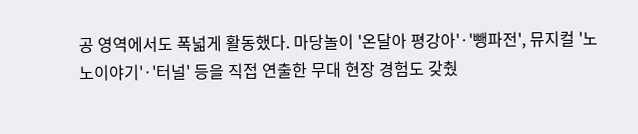공 영역에서도 폭넓게 활동했다. 마당놀이 '온달아 평강아'·'뺑파전', 뮤지컬 '노노이야기'·'터널' 등을 직접 연출한 무대 현장 경험도 갖췄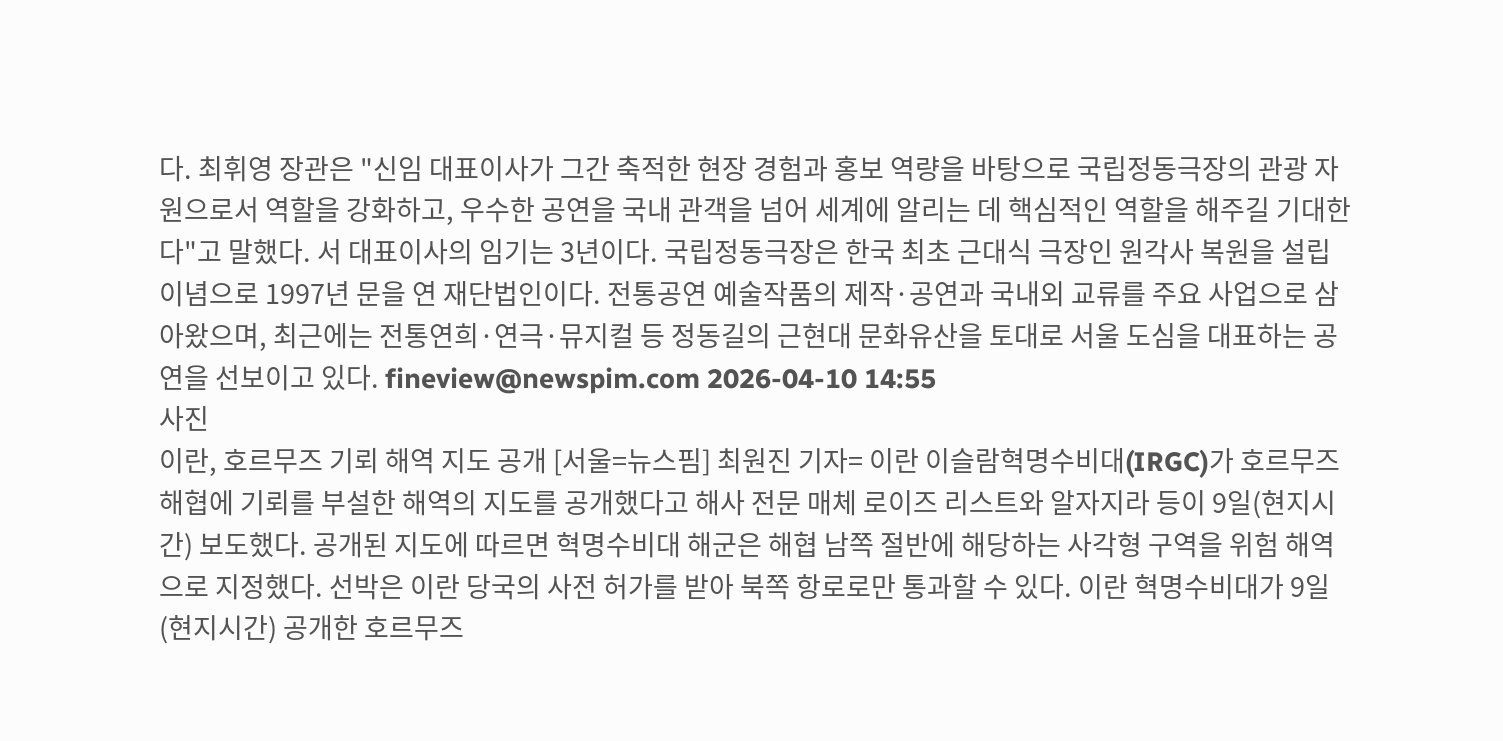다. 최휘영 장관은 "신임 대표이사가 그간 축적한 현장 경험과 홍보 역량을 바탕으로 국립정동극장의 관광 자원으로서 역할을 강화하고, 우수한 공연을 국내 관객을 넘어 세계에 알리는 데 핵심적인 역할을 해주길 기대한다"고 말했다. 서 대표이사의 임기는 3년이다. 국립정동극장은 한국 최초 근대식 극장인 원각사 복원을 설립 이념으로 1997년 문을 연 재단법인이다. 전통공연 예술작품의 제작·공연과 국내외 교류를 주요 사업으로 삼아왔으며, 최근에는 전통연희·연극·뮤지컬 등 정동길의 근현대 문화유산을 토대로 서울 도심을 대표하는 공연을 선보이고 있다. fineview@newspim.com 2026-04-10 14:55
사진
이란, 호르무즈 기뢰 해역 지도 공개 [서울=뉴스핌] 최원진 기자= 이란 이슬람혁명수비대(IRGC)가 호르무즈 해협에 기뢰를 부설한 해역의 지도를 공개했다고 해사 전문 매체 로이즈 리스트와 알자지라 등이 9일(현지시간) 보도했다. 공개된 지도에 따르면 혁명수비대 해군은 해협 남쪽 절반에 해당하는 사각형 구역을 위험 해역으로 지정했다. 선박은 이란 당국의 사전 허가를 받아 북쪽 항로로만 통과할 수 있다. 이란 혁명수비대가 9일(현지시간) 공개한 호르무즈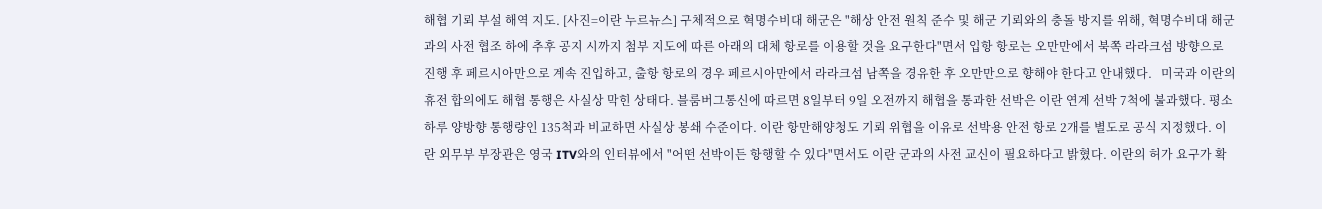해협 기뢰 부설 해역 지도. [사진=이란 누르뉴스] 구체적으로 혁명수비대 해군은 "해상 안전 원칙 준수 및 해군 기뢰와의 충돌 방지를 위해, 혁명수비대 해군과의 사전 협조 하에 추후 공지 시까지 첨부 지도에 따른 아래의 대체 항로를 이용할 것을 요구한다"면서 입항 항로는 오만만에서 북쪽 라라크섬 방향으로 진행 후 페르시아만으로 계속 진입하고, 출항 항로의 경우 페르시아만에서 라라크섬 남쪽을 경유한 후 오만만으로 향해야 한다고 안내했다.   미국과 이란의 휴전 합의에도 해협 통행은 사실상 막힌 상태다. 블룸버그통신에 따르면 8일부터 9일 오전까지 해협을 통과한 선박은 이란 연계 선박 7척에 불과했다. 평소 하루 양방향 통행량인 135척과 비교하면 사실상 봉쇄 수준이다. 이란 항만해양청도 기뢰 위협을 이유로 선박용 안전 항로 2개를 별도로 공식 지정했다. 이란 외무부 부장관은 영국 ITV와의 인터뷰에서 "어떤 선박이든 항행할 수 있다"면서도 이란 군과의 사전 교신이 필요하다고 밝혔다. 이란의 허가 요구가 확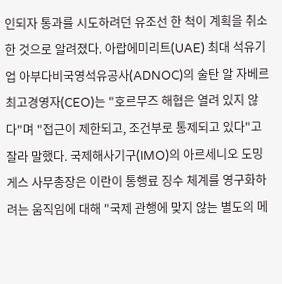인되자 통과를 시도하려던 유조선 한 척이 계획을 취소한 것으로 알려졌다. 아랍에미리트(UAE) 최대 석유기업 아부다비국영석유공사(ADNOC)의 술탄 알 자베르 최고경영자(CEO)는 "호르무즈 해협은 열려 있지 않다"며 "접근이 제한되고, 조건부로 통제되고 있다"고 잘라 말했다. 국제해사기구(IMO)의 아르세니오 도밍게스 사무총장은 이란이 통행료 징수 체계를 영구화하려는 움직임에 대해 "국제 관행에 맞지 않는 별도의 메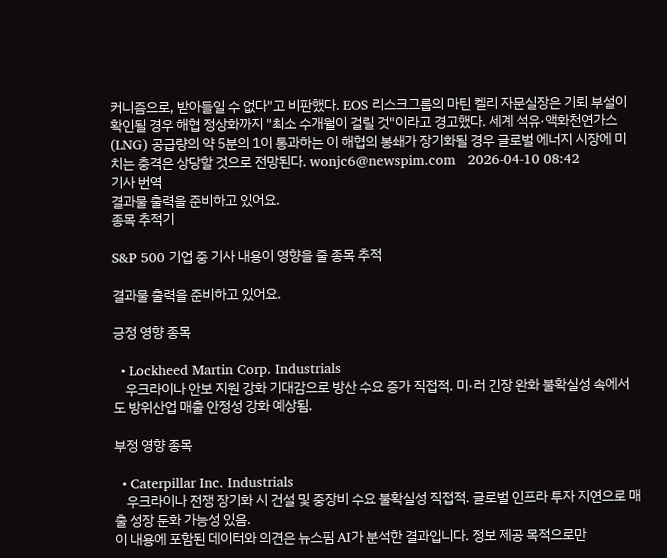커니즘으로, 받아들일 수 없다"고 비판했다. EOS 리스크그룹의 마틴 켈리 자문실장은 기뢰 부설이 확인될 경우 해협 정상화까지 "최소 수개월이 걸릴 것"이라고 경고했다. 세계 석유·액화천연가스(LNG) 공급량의 약 5분의 1이 통과하는 이 해협의 봉쇄가 장기화될 경우 글로벌 에너지 시장에 미치는 충격은 상당할 것으로 전망된다. wonjc6@newspim.com   2026-04-10 08:42
기사 번역
결과물 출력을 준비하고 있어요.
종목 추적기

S&P 500 기업 중 기사 내용이 영향을 줄 종목 추적

결과물 출력을 준비하고 있어요.

긍정 영향 종목

  • Lockheed Martin Corp. Industrials
    우크라이나 안보 지원 강화 기대감으로 방산 수요 증가 직접적. 미·러 긴장 완화 불확실성 속에서도 방위산업 매출 안정성 강화 예상됨.

부정 영향 종목

  • Caterpillar Inc. Industrials
    우크라이나 전쟁 장기화 시 건설 및 중장비 수요 불확실성 직접적. 글로벌 인프라 투자 지연으로 매출 성장 둔화 가능성 있음.
이 내용에 포함된 데이터와 의견은 뉴스핌 AI가 분석한 결과입니다. 정보 제공 목적으로만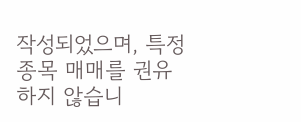작성되었으며, 특정 종목 매매를 권유하지 않습니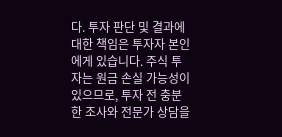다. 투자 판단 및 결과에 대한 책임은 투자자 본인에게 있습니다. 주식 투자는 원금 손실 가능성이 있으므로, 투자 전 충분한 조사와 전문가 상담을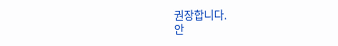권장합니다.
안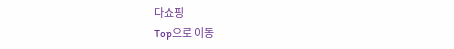다쇼핑
Top으로 이동